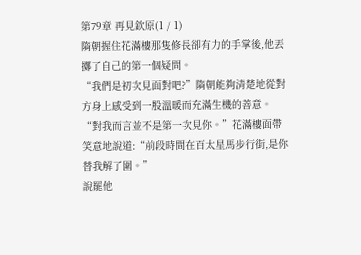第79章 再見欽原(1 / 1)
隋朝握住花滿樓那隻修長卻有力的手掌後,他丟擲了自己的第一個疑問。
“我們是初次見面對吧?”隋朝能夠清楚地從對方身上感受到一股溫暖而充滿生機的善意。
“對我而言並不是第一次見你。”花滿樓面帶笑意地說道:“前段時間在百太星馬步行街,是你替我解了圍。”
說罷他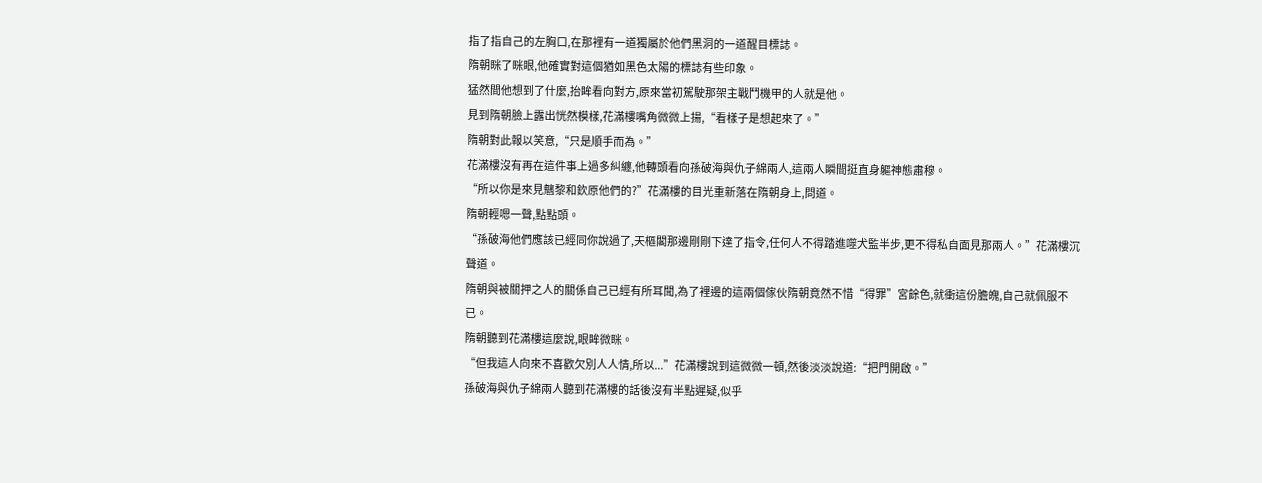指了指自己的左胸口,在那裡有一道獨屬於他們黑洞的一道醒目標誌。
隋朝眯了眯眼,他確實對這個猶如黑色太陽的標誌有些印象。
猛然間他想到了什麼,抬眸看向對方,原來當初駕駛那架主戰鬥機甲的人就是他。
見到隋朝臉上露出恍然模樣,花滿樓嘴角微微上揚,“看樣子是想起來了。”
隋朝對此報以笑意,“只是順手而為。”
花滿樓沒有再在這件事上過多糾纏,他轉頭看向孫破海與仇子綿兩人,這兩人瞬間挺直身軀神態肅穆。
“所以你是來見魑黎和欽原他們的?”花滿樓的目光重新落在隋朝身上,問道。
隋朝輕嗯一聲,點點頭。
“孫破海他們應該已經同你說過了,天樞閣那邊剛剛下達了指令,任何人不得踏進噬犬監半步,更不得私自面見那兩人。”花滿樓沉聲道。
隋朝與被關押之人的關係自己已經有所耳聞,為了裡邊的這兩個傢伙隋朝竟然不惜“得罪”宮餘色,就衝這份膽魄,自己就佩服不已。
隋朝聽到花滿樓這麼說,眼眸微眯。
“但我這人向來不喜歡欠別人人情,所以...”花滿樓說到這微微一頓,然後淡淡說道:“把門開啟。”
孫破海與仇子綿兩人聽到花滿樓的話後沒有半點遲疑,似乎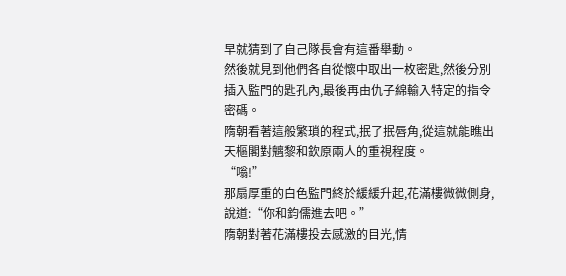早就猜到了自己隊長會有這番舉動。
然後就見到他們各自從懷中取出一枚密匙,然後分別插入監門的匙孔內,最後再由仇子綿輸入特定的指令密碼。
隋朝看著這般繁瑣的程式,抿了抿唇角,從這就能瞧出天樞閣對魑黎和欽原兩人的重視程度。
“嗡!”
那扇厚重的白色監門終於緩緩升起,花滿樓微微側身,說道:“你和鈞儒進去吧。”
隋朝對著花滿樓投去感激的目光,情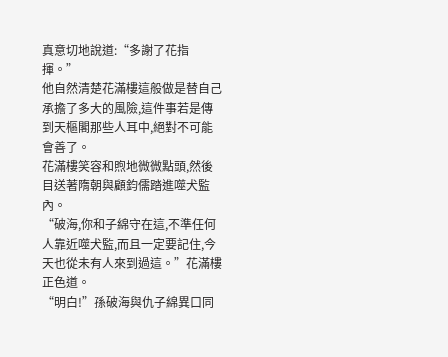真意切地說道:“多謝了花指揮。”
他自然清楚花滿樓這般做是替自己承擔了多大的風險,這件事若是傳到天樞閣那些人耳中,絕對不可能會善了。
花滿樓笑容和煦地微微點頭,然後目送著隋朝與顧鈞儒踏進噬犬監內。
“破海,你和子綿守在這,不準任何人靠近噬犬監,而且一定要記住,今天也從未有人來到過這。”花滿樓正色道。
“明白!”孫破海與仇子綿異口同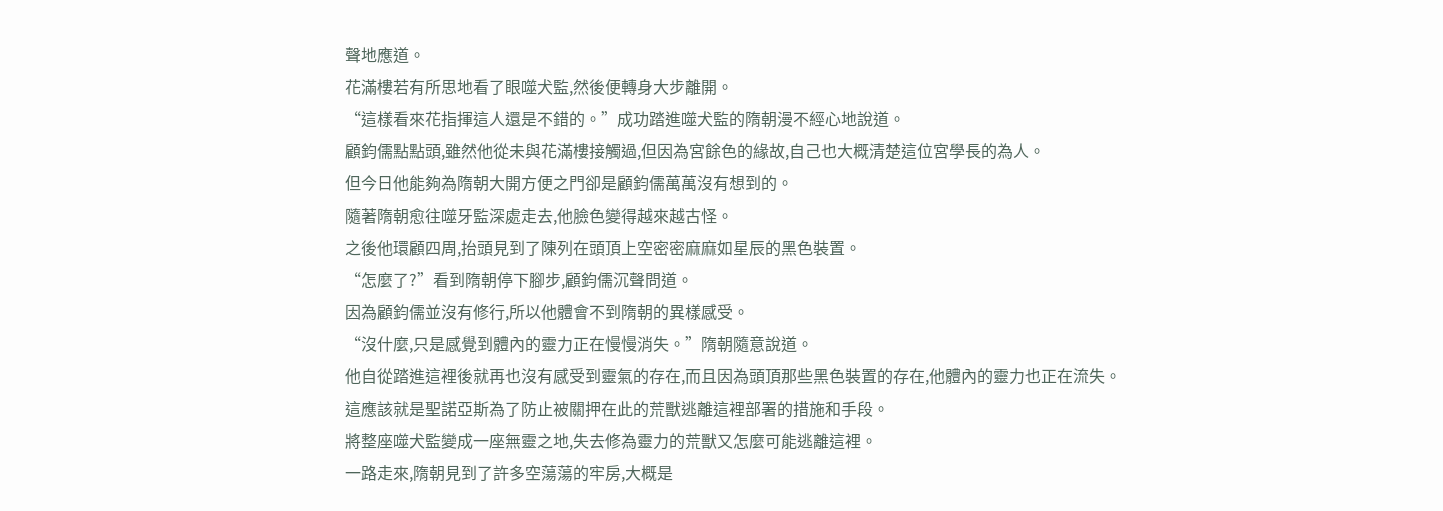聲地應道。
花滿樓若有所思地看了眼噬犬監,然後便轉身大步離開。
“這樣看來花指揮這人還是不錯的。”成功踏進噬犬監的隋朝漫不經心地說道。
顧鈞儒點點頭,雖然他從未與花滿樓接觸過,但因為宮餘色的緣故,自己也大概清楚這位宮學長的為人。
但今日他能夠為隋朝大開方便之門卻是顧鈞儒萬萬沒有想到的。
隨著隋朝愈往噬牙監深處走去,他臉色變得越來越古怪。
之後他環顧四周,抬頭見到了陳列在頭頂上空密密麻麻如星辰的黑色裝置。
“怎麼了?”看到隋朝停下腳步,顧鈞儒沉聲問道。
因為顧鈞儒並沒有修行,所以他體會不到隋朝的異樣感受。
“沒什麼,只是感覺到體內的靈力正在慢慢消失。”隋朝隨意說道。
他自從踏進這裡後就再也沒有感受到靈氣的存在,而且因為頭頂那些黑色裝置的存在,他體內的靈力也正在流失。
這應該就是聖諾亞斯為了防止被關押在此的荒獸逃離這裡部署的措施和手段。
將整座噬犬監變成一座無靈之地,失去修為靈力的荒獸又怎麼可能逃離這裡。
一路走來,隋朝見到了許多空蕩蕩的牢房,大概是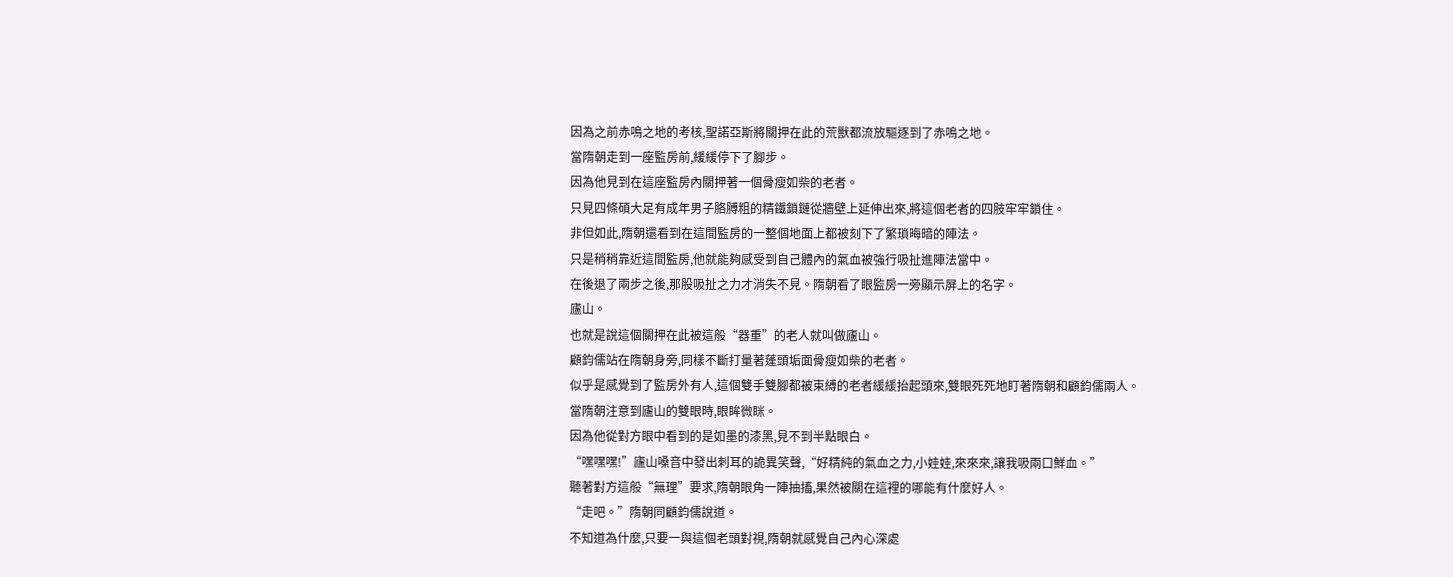因為之前赤鳴之地的考核,聖諾亞斯將關押在此的荒獸都流放驅逐到了赤鳴之地。
當隋朝走到一座監房前,緩緩停下了腳步。
因為他見到在這座監房內關押著一個骨瘦如柴的老者。
只見四條碩大足有成年男子胳膊粗的精鐵鎖鏈從牆壁上延伸出來,將這個老者的四肢牢牢鎖住。
非但如此,隋朝還看到在這間監房的一整個地面上都被刻下了繁瑣晦暗的陣法。
只是稍稍靠近這間監房,他就能夠感受到自己體內的氣血被強行吸扯進陣法當中。
在後退了兩步之後,那股吸扯之力才消失不見。隋朝看了眼監房一旁顯示屏上的名字。
廬山。
也就是說這個關押在此被這般“器重”的老人就叫做廬山。
顧鈞儒站在隋朝身旁,同樣不斷打量著蓬頭垢面骨瘦如柴的老者。
似乎是感覺到了監房外有人,這個雙手雙腳都被束縛的老者緩緩抬起頭來,雙眼死死地盯著隋朝和顧鈞儒兩人。
當隋朝注意到廬山的雙眼時,眼眸微眯。
因為他從對方眼中看到的是如墨的漆黑,見不到半點眼白。
“嘿嘿嘿!”廬山嗓音中發出刺耳的詭異笑聲,“好精純的氣血之力,小娃娃,來來來,讓我吸兩口鮮血。”
聽著對方這般“無理”要求,隋朝眼角一陣抽搐,果然被關在這裡的哪能有什麼好人。
“走吧。”隋朝同顧鈞儒說道。
不知道為什麼,只要一與這個老頭對視,隋朝就感覺自己內心深處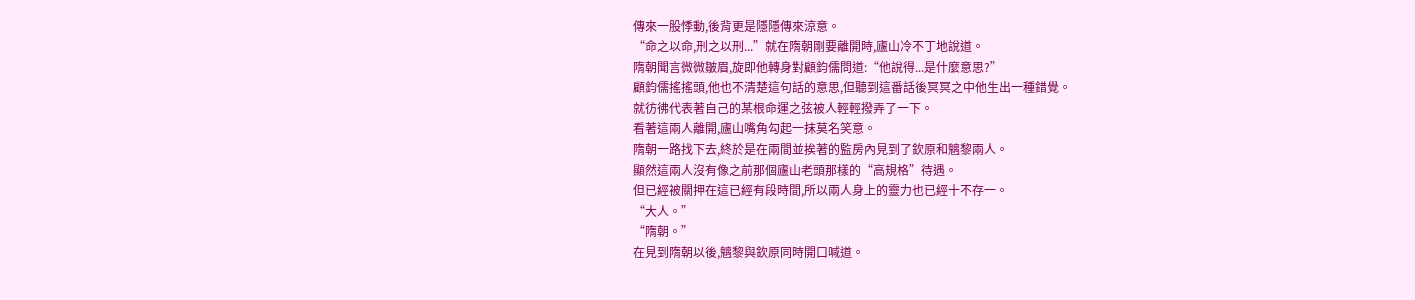傳來一股悸動,後背更是隱隱傳來涼意。
“命之以命,刑之以刑...”就在隋朝剛要離開時,廬山冷不丁地說道。
隋朝聞言微微皺眉,旋即他轉身對顧鈞儒問道:“他說得...是什麼意思?”
顧鈞儒搖搖頭,他也不清楚這句話的意思,但聽到這番話後冥冥之中他生出一種錯覺。
就彷彿代表著自己的某根命運之弦被人輕輕撥弄了一下。
看著這兩人離開,廬山嘴角勾起一抹莫名笑意。
隋朝一路找下去,終於是在兩間並挨著的監房內見到了欽原和魑黎兩人。
顯然這兩人沒有像之前那個廬山老頭那樣的“高規格”待遇。
但已經被關押在這已經有段時間,所以兩人身上的靈力也已經十不存一。
“大人。”
“隋朝。”
在見到隋朝以後,魑黎與欽原同時開口喊道。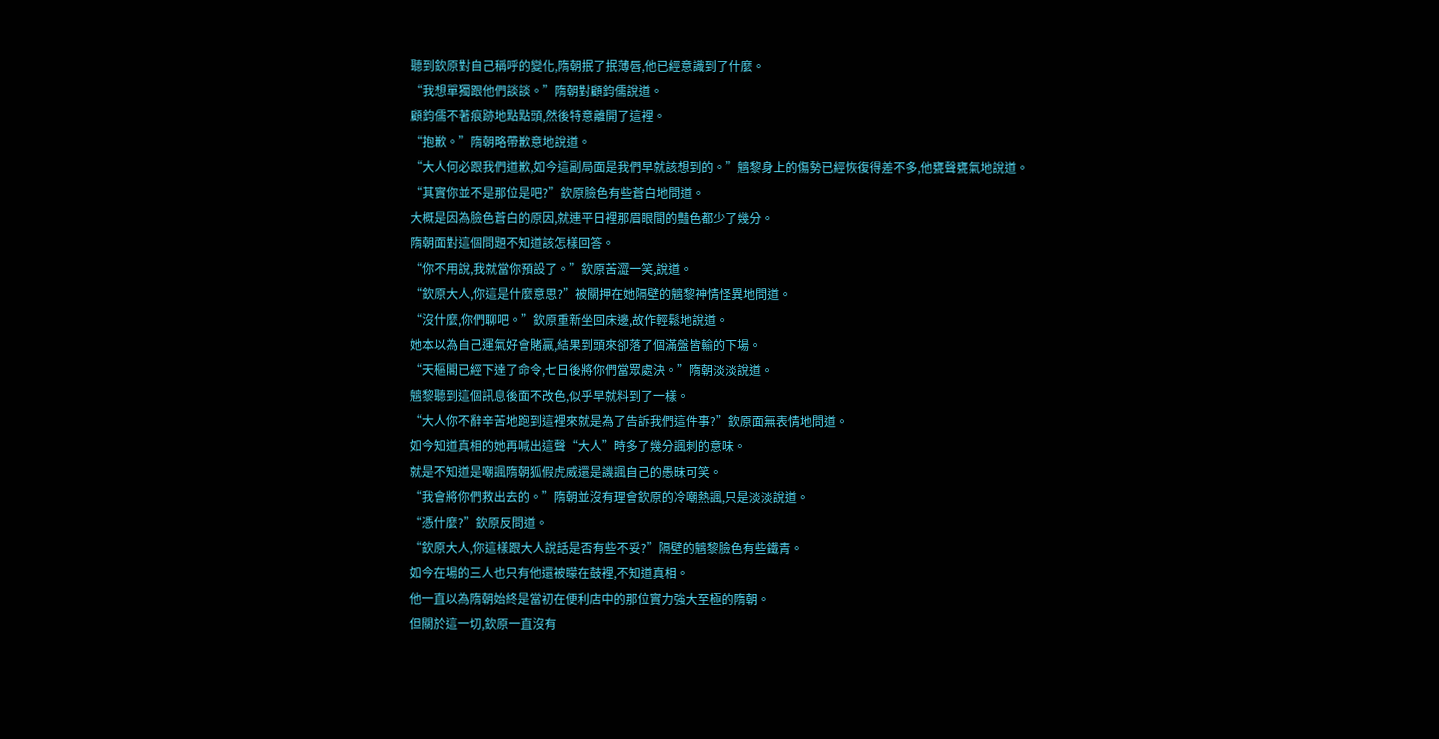聽到欽原對自己稱呼的變化,隋朝抿了抿薄唇,他已經意識到了什麼。
“我想單獨跟他們談談。”隋朝對顧鈞儒說道。
顧鈞儒不著痕跡地點點頭,然後特意離開了這裡。
“抱歉。”隋朝略帶歉意地說道。
“大人何必跟我們道歉,如今這副局面是我們早就該想到的。”魑黎身上的傷勢已經恢復得差不多,他甕聲甕氣地說道。
“其實你並不是那位是吧?”欽原臉色有些蒼白地問道。
大概是因為臉色蒼白的原因,就連平日裡那眉眼間的豔色都少了幾分。
隋朝面對這個問題不知道該怎樣回答。
“你不用說,我就當你預設了。”欽原苦澀一笑,說道。
“欽原大人,你這是什麼意思?”被關押在她隔壁的魑黎神情怪異地問道。
“沒什麼,你們聊吧。”欽原重新坐回床邊,故作輕鬆地說道。
她本以為自己運氣好會賭贏,結果到頭來卻落了個滿盤皆輸的下場。
“天樞閣已經下達了命令,七日後將你們當眾處決。”隋朝淡淡說道。
魑黎聽到這個訊息後面不改色,似乎早就料到了一樣。
“大人你不辭辛苦地跑到這裡來就是為了告訴我們這件事?”欽原面無表情地問道。
如今知道真相的她再喊出這聲“大人”時多了幾分諷刺的意味。
就是不知道是嘲諷隋朝狐假虎威還是譏諷自己的愚昧可笑。
“我會將你們救出去的。”隋朝並沒有理會欽原的冷嘲熱諷,只是淡淡說道。
“憑什麼?”欽原反問道。
“欽原大人,你這樣跟大人說話是否有些不妥?”隔壁的魑黎臉色有些鐵青。
如今在場的三人也只有他還被矇在鼓裡,不知道真相。
他一直以為隋朝始終是當初在便利店中的那位實力強大至極的隋朝。
但關於這一切,欽原一直沒有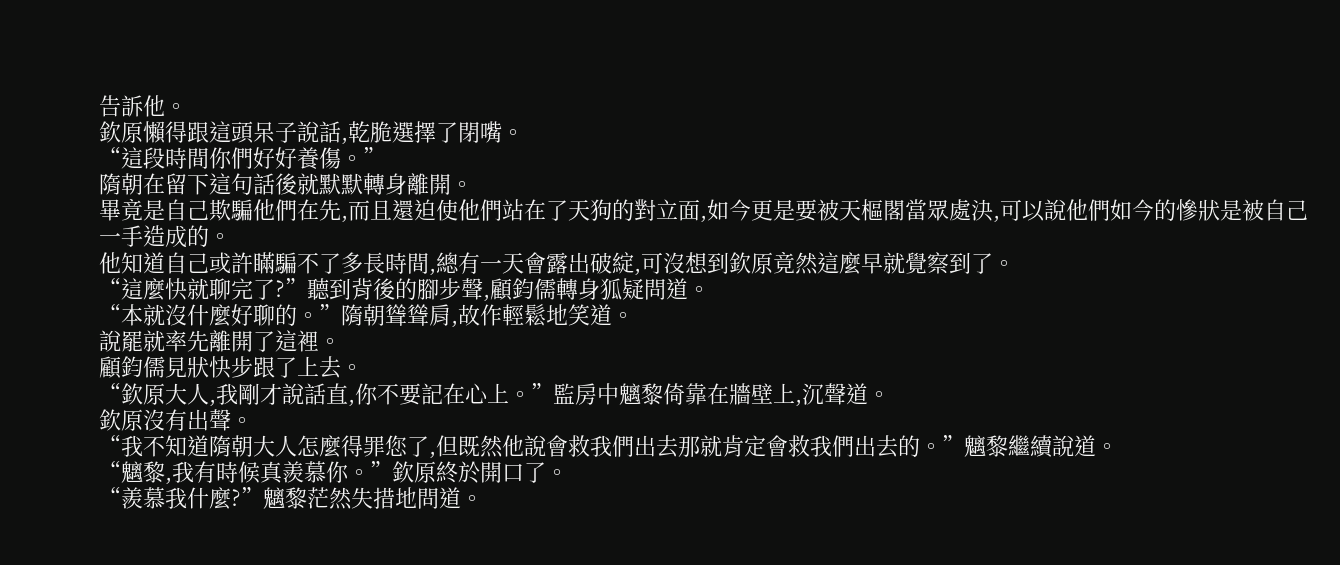告訴他。
欽原懶得跟這頭呆子說話,乾脆選擇了閉嘴。
“這段時間你們好好養傷。”
隋朝在留下這句話後就默默轉身離開。
畢竟是自己欺騙他們在先,而且還迫使他們站在了天狗的對立面,如今更是要被天樞閣當眾處決,可以說他們如今的慘狀是被自己一手造成的。
他知道自己或許瞞騙不了多長時間,總有一天會露出破綻,可沒想到欽原竟然這麼早就覺察到了。
“這麼快就聊完了?”聽到背後的腳步聲,顧鈞儒轉身狐疑問道。
“本就沒什麼好聊的。”隋朝聳聳肩,故作輕鬆地笑道。
說罷就率先離開了這裡。
顧鈞儒見狀快步跟了上去。
“欽原大人,我剛才說話直,你不要記在心上。”監房中魑黎倚靠在牆壁上,沉聲道。
欽原沒有出聲。
“我不知道隋朝大人怎麼得罪您了,但既然他說會救我們出去那就肯定會救我們出去的。”魑黎繼續說道。
“魑黎,我有時候真羨慕你。”欽原終於開口了。
“羨慕我什麼?”魑黎茫然失措地問道。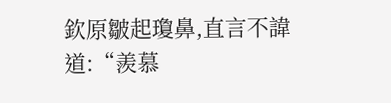欽原皺起瓊鼻,直言不諱道:“羨慕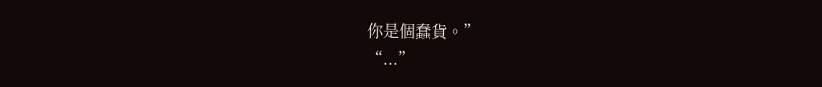你是個蠢貨。”
“...”